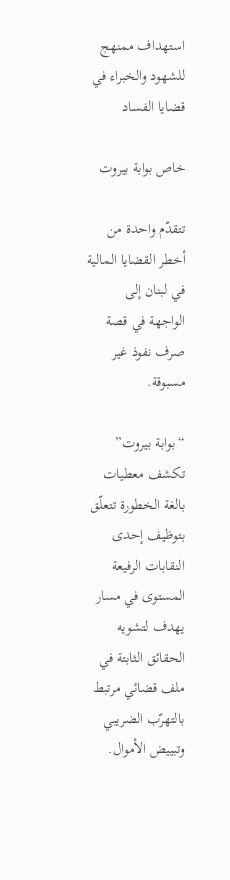استهداف ممنهج للشهود والخبراء في قضايا الفساد

خاص بوابة بيروت

تتقدّم واحدة من أخطر القضايا المالية في لبنان إلى الواجهة في قصة صرف نفوذ غير مسبوقة.

“بوابة بيروت” تكشف معطيات بالغة الخطورة تتعلّق بتوظيف إحدى النقابات الرفيعة المستوى في مسار يهدف لتشويه الحقائق الثابتة في ملف قضائي مرتبط بالتهرّب الضريبي وتبييض الأموال.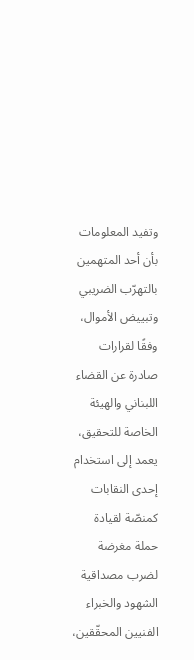وتفيد المعلومات بأن أحد المتهمين بالتهرّب الضريبي وتبييض الأموال، وفقًا لقرارات صادرة عن القضاء اللبناني والهيئة الخاصة للتحقيق، يعمد إلى استخدام إحدى النقابات كمنصّة لقيادة حملة مغرضة لضرب مصداقية الشهود والخبراء الفنيين المحقّقين،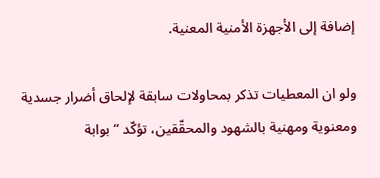إضافة إلى الأجهزة الأمنية المعنية.

ولو ان المعطيات تذكر بمحاولات سابقة لإلحاق أضرار جسدية ومعنوية ومهنية بالشهود والمحقّقين، تؤكّد “بوابة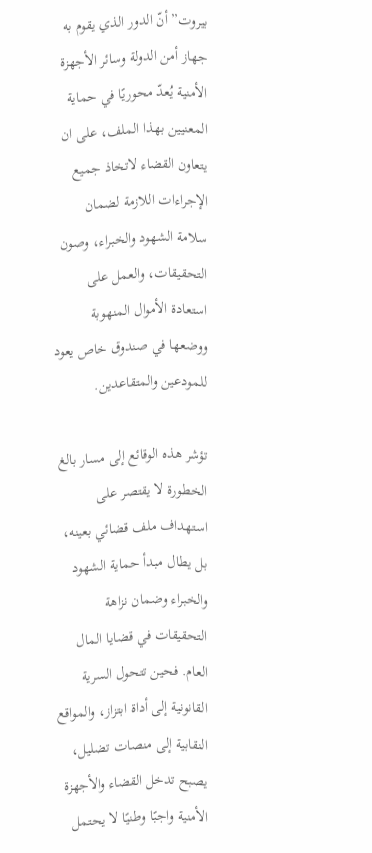بيروت” أنّ الدور الذي يقوم به جهاز أمن الدولة وسائر الأجهزة الأمنية يُعدّ محوريًا في حماية المعنيين بهذا الملف، على ان يتعاون القضاء لاتخاذ جميع الإجراءات اللازمة لضمان سلامة الشهود والخبراء، وصون التحقيقات، والعمل على استعادة الأموال المنهوبة ووضعها في صندوق خاص يعود للمودعين والمتقاعدين.

تؤشر هذه الوقائع إلى مسار بالغ الخطورة لا يقتصر على استهداف ملف قضائي بعينه، بل يطال مبدأ حماية الشهود والخبراء وضمان نزاهة التحقيقات في قضايا المال العام. فحين تتحول السرية القانونية إلى أداة ابتزاز، والمواقع النقابية إلى منصات تضليل، يصبح تدخل القضاء والأجهزة الأمنية واجبًا وطنيًا لا يحتمل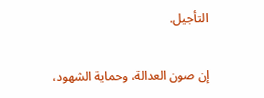التأجيل.

إن صون العدالة، وحماية الشهود،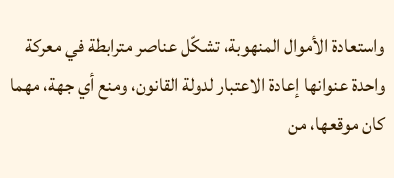واستعادة الأموال المنهوبة، تشكّل عناصر مترابطة في معركة واحدة عنوانها إعادة الاعتبار لدولة القانون، ومنع أي جهة، مهما كان موقعها، من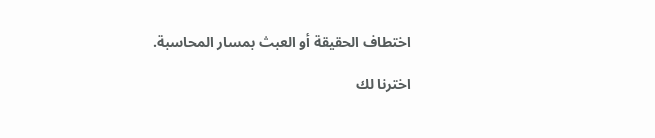اختطاف الحقيقة أو العبث بمسار المحاسبة.

اخترنا لك